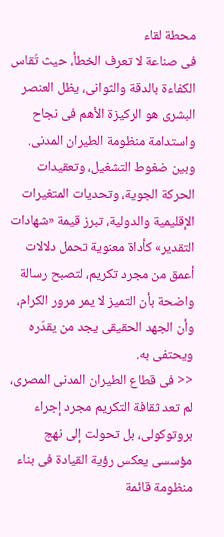محطة لقاء
فى صناعة لا تعرف الخطأ، حيث تُقاس الكفاءة بالدقة والثوانى، يظل العنصر البشرى هو الركيزة الأهم فى نجاح واستدامة منظومة الطيران المدنى. وبين ضغوط التشغيل، وتعقيدات الحركة الجوية، وتحديات المتغيرات الإقليمية والدولية، تبرز قيمة «شهادات التقدير» كأداة معنوية تحمل دلالات أعمق من مجرد تكريم، لتصبح رسالة واضحة بأن التميز لا يمر مرور الكرام، وأن الجهد الحقيقى يجد من يقدّره ويحتفى به.
<< فى قطاع الطيران المدنى المصرى، لم تعد ثقافة التكريم مجرد إجراء بروتوكولى، بل تحولت إلى نهج مؤسسى يعكس رؤية القيادة فى بناء منظومة قائمة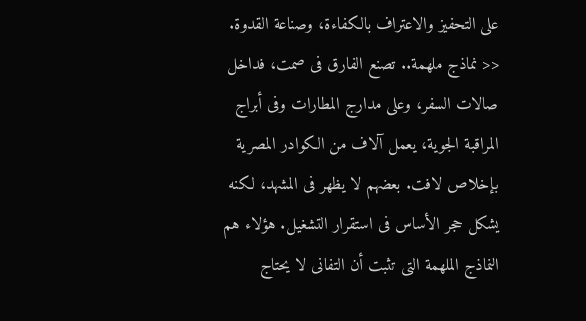على التحفيز والاعتراف بالكفاءة، وصناعة القدوة.
<< نماذج ملهمة.. تصنع الفارق فى صمت، فداخل صالات السفر، وعلى مدارج المطارات وفى أبراج المراقبة الجوية، يعمل آلاف من الكوادر المصرية بإخلاص لافت. بعضهم لا يظهر فى المشهد، لكنه يشكل حجر الأساس فى استقرار التشغيل. هؤلاء هم النماذج الملهمة التى تثبت أن التفانى لا يحتاج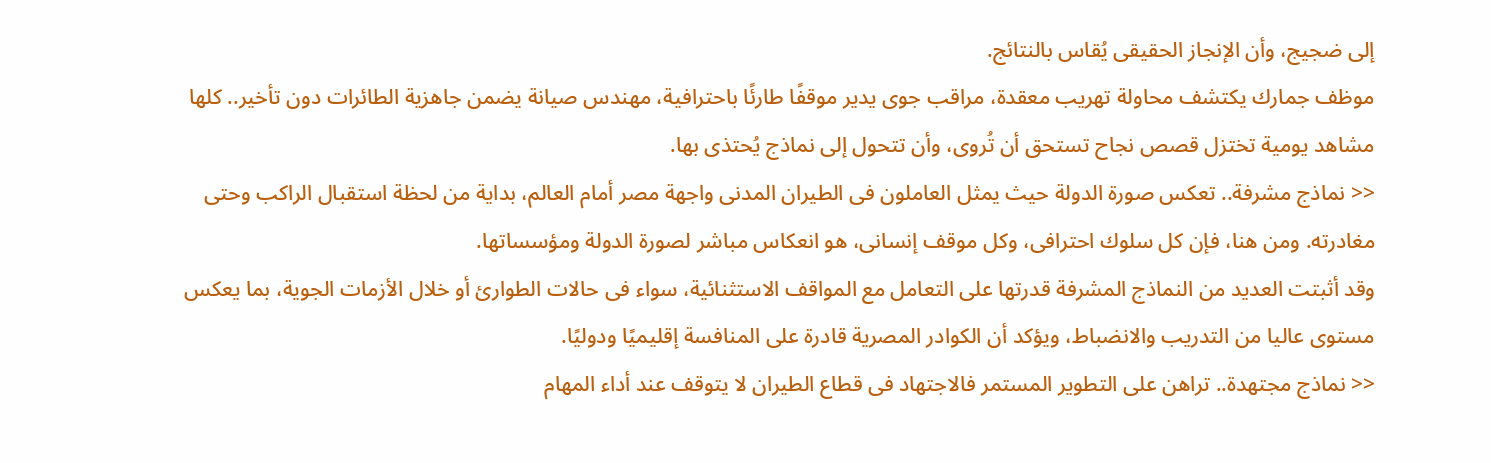إلى ضجيج، وأن الإنجاز الحقيقى يُقاس بالنتائج.
موظف جمارك يكتشف محاولة تهريب معقدة، مراقب جوى يدير موقفًا طارئًا باحترافية، مهندس صيانة يضمن جاهزية الطائرات دون تأخير.. كلها مشاهد يومية تختزل قصص نجاح تستحق أن تُروى، وأن تتحول إلى نماذج يُحتذى بها.
<< نماذج مشرفة.. تعكس صورة الدولة حيث يمثل العاملون فى الطيران المدنى واجهة مصر أمام العالم، بداية من لحظة استقبال الراكب وحتى مغادرته. ومن هنا، فإن كل سلوك احترافى، وكل موقف إنسانى، هو انعكاس مباشر لصورة الدولة ومؤسساتها.
وقد أثبتت العديد من النماذج المشرفة قدرتها على التعامل مع المواقف الاستثنائية، سواء فى حالات الطوارئ أو خلال الأزمات الجوية، بما يعكس مستوى عاليا من التدريب والانضباط، ويؤكد أن الكوادر المصرية قادرة على المنافسة إقليميًا ودوليًا.
<< نماذج مجتهدة.. تراهن على التطوير المستمر فالاجتهاد فى قطاع الطيران لا يتوقف عند أداء المهام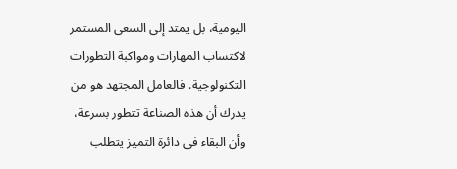اليومية، بل يمتد إلى السعى المستمر لاكتساب المهارات ومواكبة التطورات التكنولوجية. فالعامل المجتهد هو من يدرك أن هذه الصناعة تتطور بسرعة، وأن البقاء فى دائرة التميز يتطلب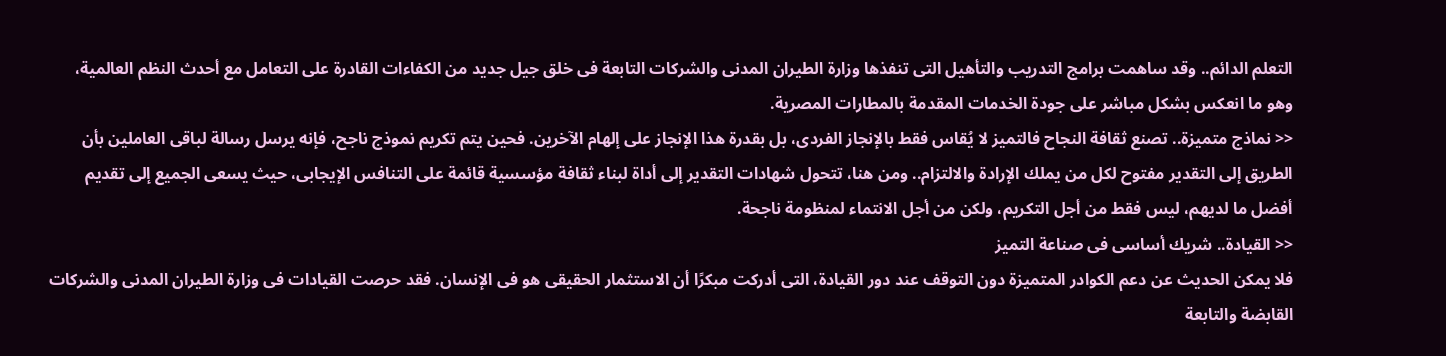التعلم الدائم.. وقد ساهمت برامج التدريب والتأهيل التى تنفذها وزارة الطيران المدنى والشركات التابعة فى خلق جيل جديد من الكفاءات القادرة على التعامل مع أحدث النظم العالمية، وهو ما انعكس بشكل مباشر على جودة الخدمات المقدمة بالمطارات المصرية.
<< نماذج متميزة.. تصنع ثقافة النجاح فالتميز لا يُقاس فقط بالإنجاز الفردى، بل بقدرة هذا الإنجاز على إلهام الآخرين. فحين يتم تكريم نموذج ناجح، فإنه يرسل رسالة لباقى العاملين بأن الطريق إلى التقدير مفتوح لكل من يملك الإرادة والالتزام.. ومن هنا، تتحول شهادات التقدير إلى أداة لبناء ثقافة مؤسسية قائمة على التنافس الإيجابى، حيث يسعى الجميع إلى تقديم أفضل ما لديهم، ليس فقط من أجل التكريم، ولكن من أجل الانتماء لمنظومة ناجحة.
<< القيادة.. شريك أساسى فى صناعة التميز
فلا يمكن الحديث عن دعم الكوادر المتميزة دون التوقف عند دور القيادة، التى أدركت مبكرًا أن الاستثمار الحقيقى هو فى الإنسان. فقد حرصت القيادات فى وزارة الطيران المدنى والشركات القابضة والتابعة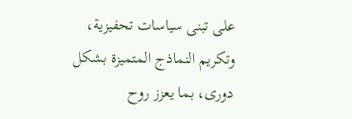على تبنى سياسات تحفيزية، وتكريم النماذج المتميزة بشكل دورى، بما يعزز روح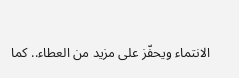الانتماء ويحفّز على مزيد من العطاء.. كما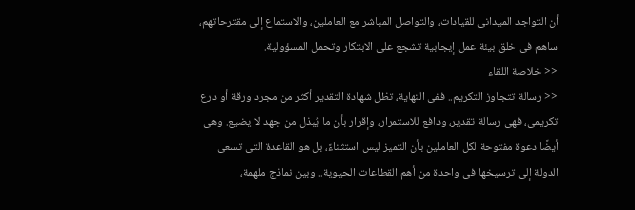أن التواجد الميدانى للقيادات، والتواصل المباشر مع العاملين، والاستماع إلى مقترحاتهم، ساهم فى خلق بيئة عمل إيجابية تشجع على الابتكار وتحمل المسؤولية.
<< خلاصة اللقاء
<< رسالة تتجاوز التكريم.. ففى النهاية، تظل شهادة التقدير أكثر من مجرد ورقة أو درع تكريمى، فهى رسالة تقدير، ودافع للاستمرار، وإقرار بأن ما يُبذل من جهد لا يضيع. وهى أيضًا دعوة مفتوحة لكل العاملين بأن التميز ليس استثناءً، بل هو القاعدة التى تسعى الدولة إلى ترسيخها فى واحدة من أهم القطاعات الحيوية.. وبين نماذج ملهمة،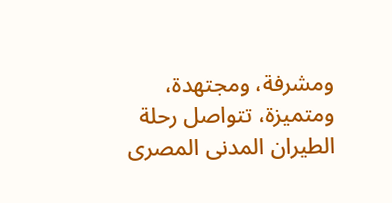ومشرفة، ومجتهدة، ومتميزة، تتواصل رحلة الطيران المدنى المصرى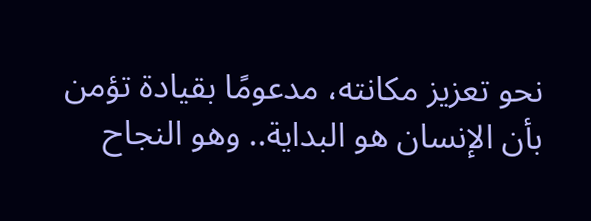نحو تعزيز مكانته، مدعومًا بقيادة تؤمن بأن الإنسان هو البداية.. وهو النجاح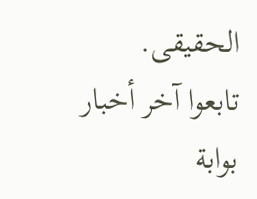الحقيقى.
تابعوا آخر أخبار بوابة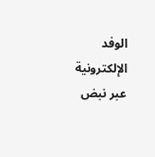الوفد الإلكترونية عبر نبض